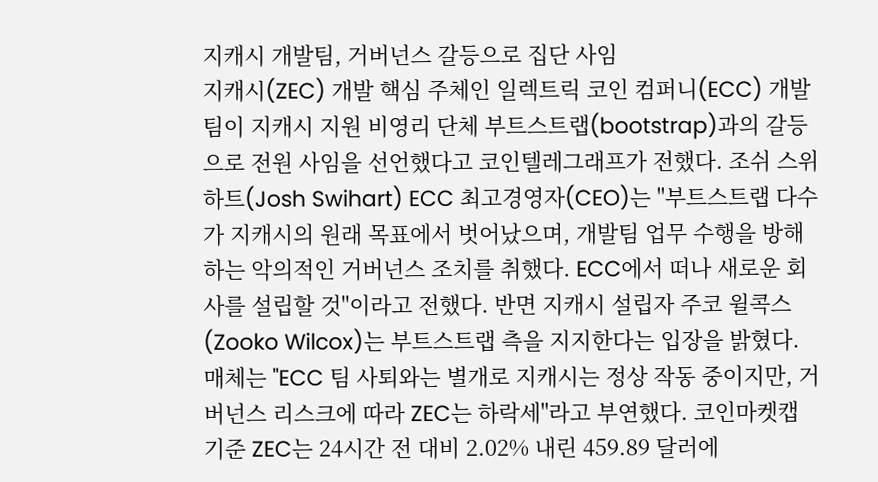지캐시 개발팀, 거버넌스 갈등으로 집단 사임
지캐시(ZEC) 개발 핵심 주체인 일렉트릭 코인 컴퍼니(ECC) 개발 팀이 지캐시 지원 비영리 단체 부트스트랩(bootstrap)과의 갈등으로 전원 사임을 선언했다고 코인텔레그래프가 전했다. 조쉬 스위하트(Josh Swihart) ECC 최고경영자(CEO)는 "부트스트랩 다수가 지캐시의 원래 목표에서 벗어났으며, 개발팀 업무 수행을 방해하는 악의적인 거버넌스 조치를 취했다. ECC에서 떠나 새로운 회사를 설립할 것"이라고 전했다. 반면 지캐시 설립자 주코 윌콕스(Zooko Wilcox)는 부트스트랩 측을 지지한다는 입장을 밝혔다. 매체는 "ECC 팀 사퇴와는 별개로 지캐시는 정상 작동 중이지만, 거버넌스 리스크에 따라 ZEC는 하락세"라고 부연했다. 코인마켓캡 기준 ZEC는 24시간 전 대비 2.02% 내린 459.89 달러에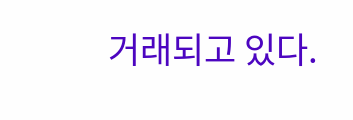거래되고 있다.